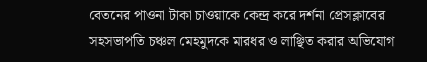বেতনের পাওনা টাকা চাওয়াকে কেন্দ্র করে দর্শনা প্রেসক্লাবের সহসভাপতি চঞ্চল মেহমুদকে মারধর ও লাঞ্ছিত করার অভিযোগ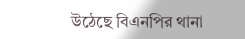উঠেছে বিএনপির থানা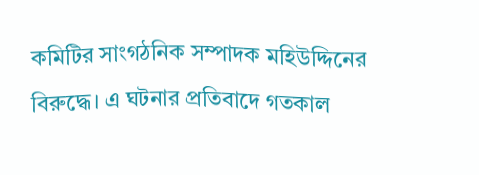কমিটির সাংগঠনিক সম্পাদক মহিউদ্দিনের বিরুদ্ধে। এ ঘটনার প্রতিবাদে গতকাল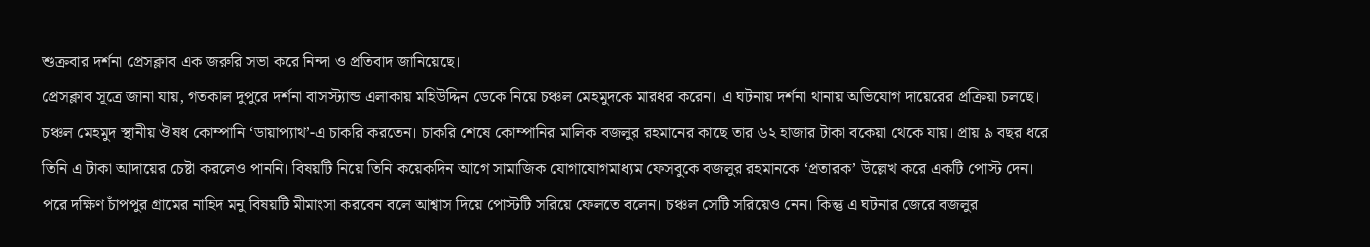শুক্রবার দর্শনা প্রেসক্লাব এক জরুরি সভা করে নিন্দা ও প্রতিবাদ জানিয়েছে।
প্রেসক্লাব সূত্রে জানা যায়, গতকাল দুপুরে দর্শনা বাসস্ট্যান্ড এলাকায় মহিউদ্দিন ডেকে নিয়ে চঞ্চল মেহমুদকে মারধর করেন। এ ঘটনায় দর্শনা থানায় অভিযোগ দায়েরের প্রক্রিয়া চলছে। চঞ্চল মেহমুদ স্থানীয় ঔষধ কোম্পানি ‘ডায়াপ্যাথ’-এ চাকরি করতেন। চাকরি শেষে কোম্পানির মালিক বজলুর রহমানের কাছে তার ৬২ হাজার টাকা বকেয়া থেকে যায়। প্রায় ৯ বছর ধরে তিনি এ টাকা আদায়ের চেষ্টা করলেও পাননি। বিষয়টি নিয়ে তিনি কয়েকদিন আগে সামাজিক যোগাযোগমাধ্যম ফেসবুকে বজলুর রহমানকে ‘প্রতারক’ উল্লেখ করে একটি পোস্ট দেন।
পরে দক্ষিণ চাঁপপুর গ্রামের নাহিদ মনু বিষয়টি মীমাংসা করবেন বলে আশ্বাস দিয়ে পোস্টটি সরিয়ে ফেলতে বলেন। চঞ্চল সেটি সরিয়েও নেন। কিন্তু এ ঘটনার জেরে বজলুর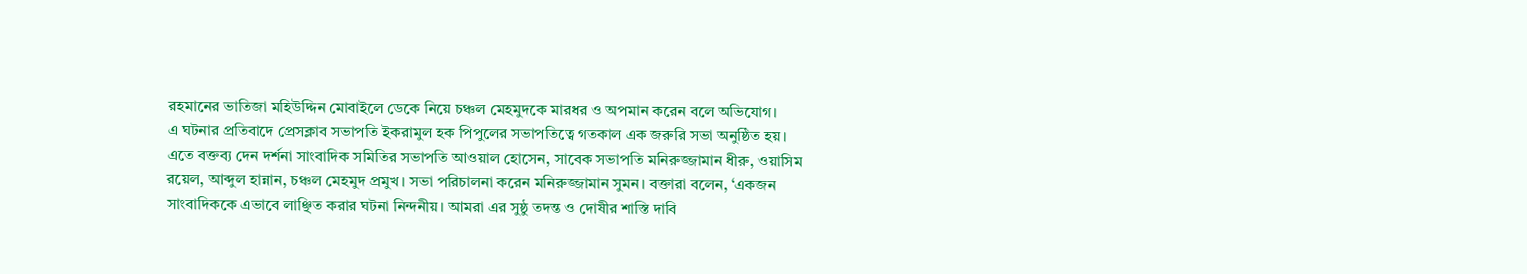রহমানের ভাতিজা মহিউদ্দিন মোবাইলে ডেকে নিয়ে চঞ্চল মেহমুদকে মারধর ও অপমান করেন বলে অভিযোগ।
এ ঘটনার প্রতিবাদে প্রেসক্লাব সভাপতি ইকরামুল হক পিপুলের সভাপতিত্বে গতকাল এক জরুরি সভা অনুষ্ঠিত হয়। এতে বক্তব্য দেন দর্শনা সাংবাদিক সমিতির সভাপতি আওয়াল হোসেন, সাবেক সভাপতি মনিরুজ্জামান ধীরু, ওয়াসিম রয়েল, আব্দুল হান্নান, চঞ্চল মেহমুদ প্রমুখ। সভা পরিচালনা করেন মনিরুজ্জামান সুমন। বক্তারা বলেন, ‘একজন সাংবাদিককে এভাবে লাঞ্ছিত করার ঘটনা নিন্দনীয়। আমরা এর সুষ্ঠু তদন্ত ও দোষীর শাস্তি দাবি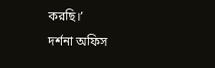করছি।’
দর্শনা অফিস